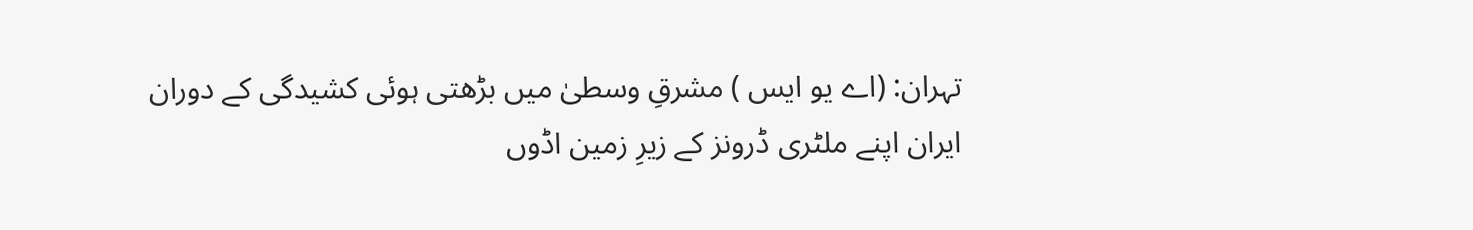تہران: (اے یو ایس ) مشرقِ وسطیٰ میں بڑھتی ہوئی کشیدگی کے دوران ایران اپنے ملٹری ڈرونز کے زیرِ زمین اڈوں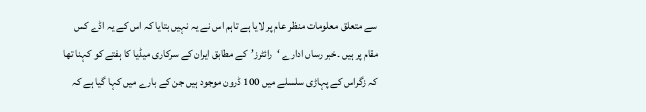سے متعلق معلومات منظر عام پر لایا ہے تاہم اس نے یہ نہیں بتایا کہ اس کے یہ اڈے کس مقام پر ہیں ۔خبر رساں ادارے ‘رائٹرز’کے مطابق ایران کے سرکاری میڈیا کا ہفتے کو کہنا تھا کہ زگراس کے پہاڑی سلسلے میں 100 ڈرون موجود ہیں جن کے بارے میں کہا گیا ہے کہ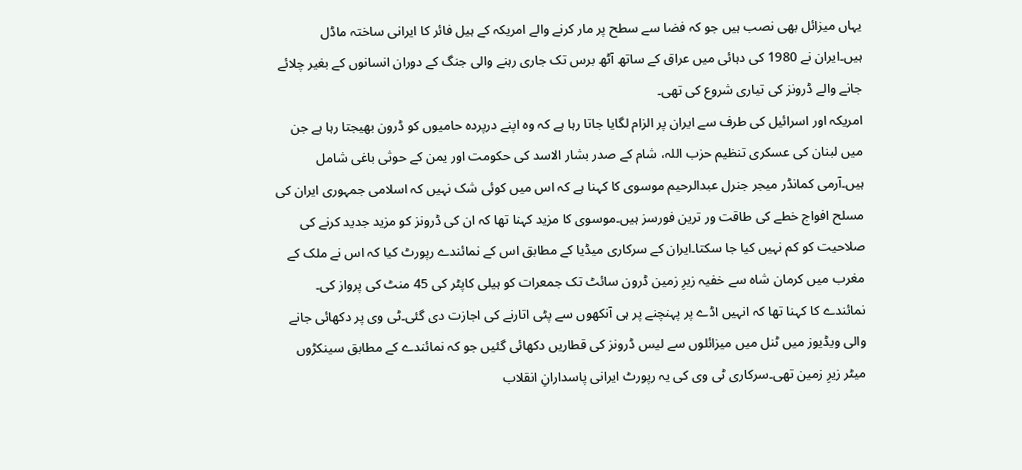یہاں میزائل بھی نصب ہیں جو کہ فضا سے سطح پر مار کرنے والے امریکہ کے ہیل فائر کا ایرانی ساختہ ماڈل ہیں۔ایران نے 1980 کی دہائی میں عراق کے ساتھ آٹھ برس تک جاری رہنے والی جنگ کے دوران انسانوں کے بغیر چلائے جانے والے ڈرونز کی تیاری شروع کی تھی۔
امریکہ اور اسرائیل کی طرف سے ایران پر الزام لگایا جاتا رہا ہے کہ وہ اپنے درپردہ حامیوں کو ڈرون بھیجتا رہا ہے جن میں لبنان کی عسکری تنظیم حزب اللہ، شام کے صدر بشار الاسد کی حکومت اور یمن کے حوثی باغی شامل ہیں۔آرمی کمانڈر میجر جنرل عبدالرحیم موسوی کا کہنا ہے کہ اس میں کوئی شک نہیں کہ اسلامی جمہوری ایران کی مسلح افواج خطے کی طاقت ور ترین فورسز ہیں۔موسوی کا مزید کہنا تھا کہ ان کی ڈرونز کو مزید جدید کرنے کی صلاحیت کو کم نہیں کیا جا سکتا۔ایران کے سرکاری میڈیا کے مطابق اس کے نمائندے رپورٹ کیا کہ اس نے ملک کے مغرب میں کرمان شاہ سے خفیہ زیرِ زمین ڈرون سائٹ تک جمعرات کو ہیلی کاپٹر کی 45 منٹ کی پرواز کی۔
نمائندے کا کہنا تھا کہ انہیں اڈے پر پہنچنے پر ہی آنکھوں سے پٹی اتارنے کی اجازت دی گئی۔ٹی وی پر دکھائی جانے والی ویڈیوز میں ٹنل میں میزائلوں سے لیس ڈرونز کی قطاریں دکھائی گئیں جو کہ نمائندے کے مطابق سینکڑوں میٹر زیرِ زمین تھی۔سرکاری ٹی وی کی یہ رپورٹ ایرانی پاسدارانِ انقلاب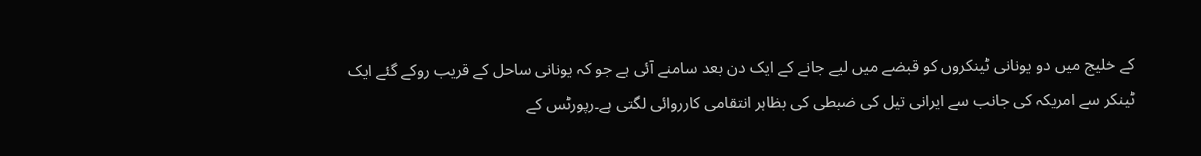کے خلیج میں دو یونانی ٹینکروں کو قبضے میں لیے جانے کے ایک دن بعد سامنے آئی ہے جو کہ یونانی ساحل کے قریب روکے گئے ایک ٹینکر سے امریکہ کی جانب سے ایرانی تیل کی ضبطی کی بظاہر انتقامی کارروائی لگتی ہے۔رپورٹس کے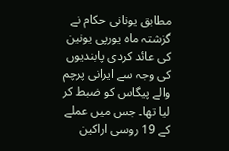مطابق یونانی حکام نے گزشتہ ماہ یورپی یونین کی عائد کردی پابندیوں کی وجہ سے ایرانی پرچم والے پیگاس کو ضبط کر لیا تھا۔ جس میں عملے کے 19 روسی اراکین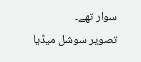سوار تھے۔
تصویر سوشل میڈیا